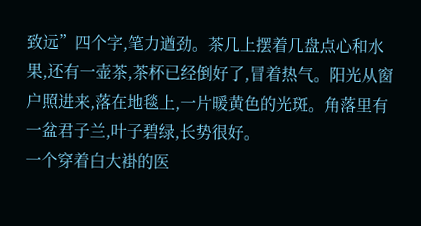致远”四个字,笔力遒劲。茶几上摆着几盘点心和水果,还有一壶茶,茶杯已经倒好了,冒着热气。阳光从窗户照进来,落在地毯上,一片暖黄色的光斑。角落里有一盆君子兰,叶子碧绿,长势很好。
一个穿着白大褂的医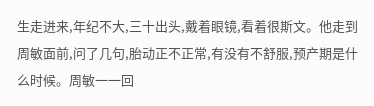生走进来,年纪不大,三十出头,戴着眼镜,看着很斯文。他走到周敏面前,问了几句,胎动正不正常,有没有不舒服,预产期是什么时候。周敏一一回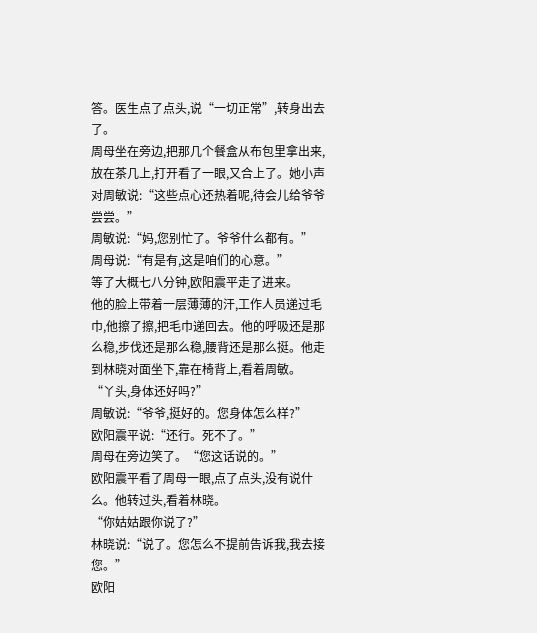答。医生点了点头,说“一切正常”,转身出去了。
周母坐在旁边,把那几个餐盒从布包里拿出来,放在茶几上,打开看了一眼,又合上了。她小声对周敏说:“这些点心还热着呢,待会儿给爷爷尝尝。”
周敏说:“妈,您别忙了。爷爷什么都有。”
周母说:“有是有,这是咱们的心意。”
等了大概七八分钟,欧阳震平走了进来。
他的脸上带着一层薄薄的汗,工作人员递过毛巾,他擦了擦,把毛巾递回去。他的呼吸还是那么稳,步伐还是那么稳,腰背还是那么挺。他走到林晓对面坐下,靠在椅背上,看着周敏。
“丫头,身体还好吗?”
周敏说:“爷爷,挺好的。您身体怎么样?”
欧阳震平说:“还行。死不了。”
周母在旁边笑了。“您这话说的。”
欧阳震平看了周母一眼,点了点头,没有说什么。他转过头,看着林晓。
“你姑姑跟你说了?”
林晓说:“说了。您怎么不提前告诉我,我去接您。”
欧阳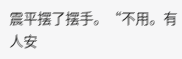震平摆了摆手。“不用。有人安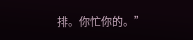排。你忙你的。”